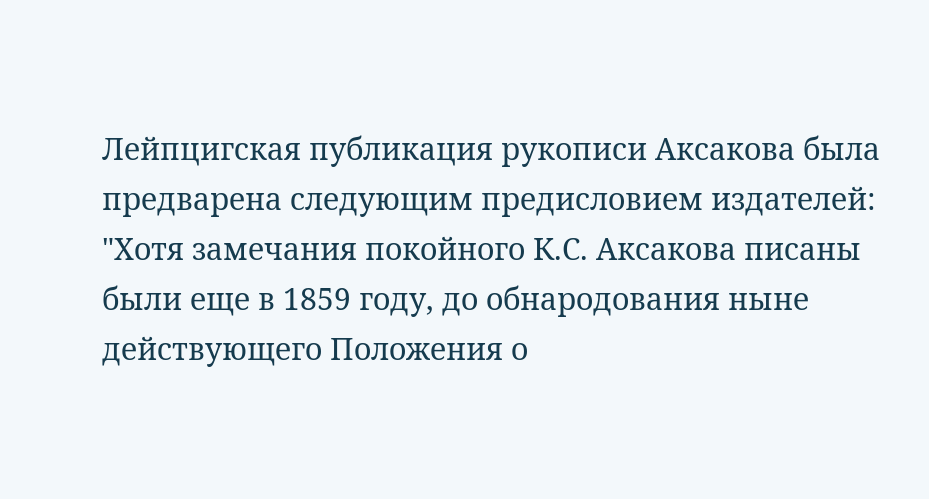Лейпцигская публикация рукописи Аксакова была предварена следующим предисловием издателей: "Хотя замечания покойного К.С. Аксакова писаны были еще в 1859 году, до обнародования ныне действующего Положения о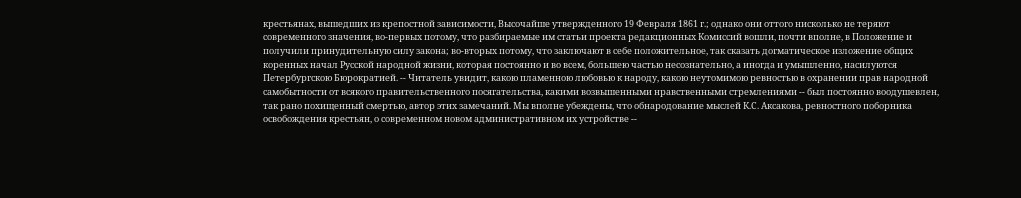крестьянах, вышедших из крепостной зависимости, Высочайше утвержденного 19 Февраля 1861 г.; однако они оттого нисколько не теряют современного значения, во-первых потому, что разбираемые им статьи проекта редакционных Комиссий вошли, почти вполне, в Положение и получили принудительную силу закона; во-вторых потому, что заключают в себе положительное, так сказать догматическое изложение общих коренных начал Русской народной жизни, которая постоянно и во всем, большею частью несознательно, а иногда и умышленно, насилуются Петербургскою Бюрократией. -- Читатель увидит, какою пламенною любовью к народу, какою неутомимою ревностью в охранении прав народной самобытности от всякого правительственного посягательства, какими возвышенными нравственными стремлениями -- был постоянно воодушевлен, так рано похищенный смертью, автор этих замечаний. Мы вполне убеждены, что обнародование мыслей К.С. Аксакова, ревностного поборника освобождения крестьян, о современном новом административном их устройстве --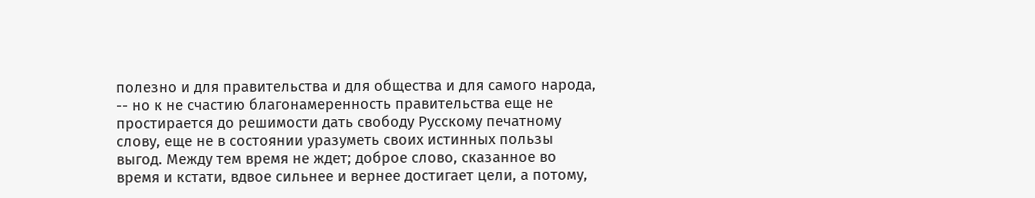полезно и для правительства и для общества и для самого народа, -- но к не счастию благонамеренность правительства еще не простирается до решимости дать свободу Русскому печатному слову, еще не в состоянии уразуметь своих истинных пользы выгод. Между тем время не ждет; доброе слово, сказанное во время и кстати, вдвое сильнее и вернее достигает цели, а потому,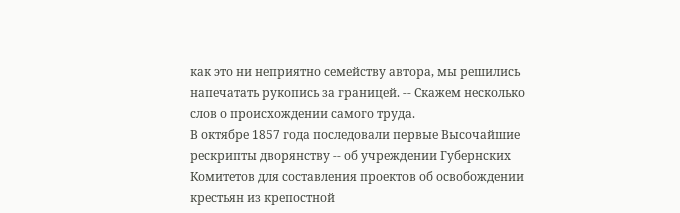как это ни неприятно семейству автора, мы решились напечатать рукопись за границей. -- Скажем несколько слов о происхождении самого труда.
В октябре 1857 года последовали первые Высочайшие рескрипты дворянству -- об учреждении Губернских Комитетов для составления проектов об освобождении крестьян из крепостной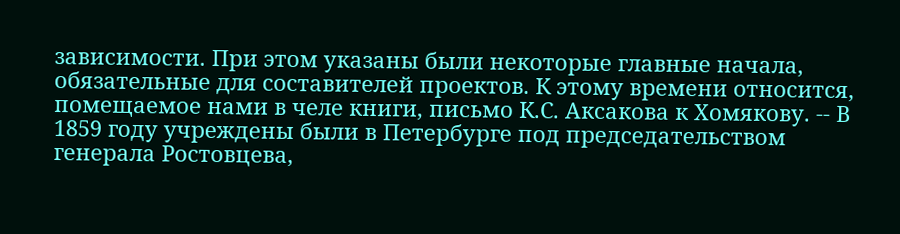зависимости. При этом указаны были некоторые главные начала, обязательные для составителей проектов. К этому времени относится, помещаемое нами в челе книги, письмо К.С. Аксакова к Хомякову. -- В 1859 году учреждены были в Петербурге под председательством генерала Ростовцева,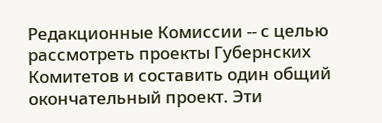Редакционные Комиссии -- с целью рассмотреть проекты Губернских Комитетов и составить один общий окончательный проект. Эти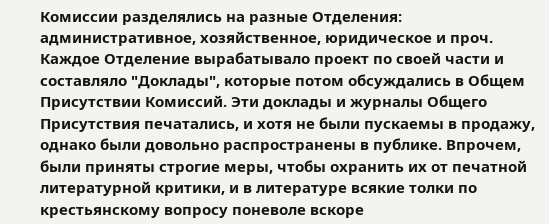Комиссии разделялись на разные Отделения: административное, хозяйственное, юридическое и проч. Каждое Отделение вырабатывало проект по своей части и составляло "Доклады", которые потом обсуждались в Общем Присутствии Комиссий. Эти доклады и журналы Общего Присутствия печатались, и хотя не были пускаемы в продажу, однако были довольно распространены в публике. Впрочем, были приняты строгие меры, чтобы охранить их от печатной литературной критики, и в литературе всякие толки по крестьянскому вопросу поневоле вскоре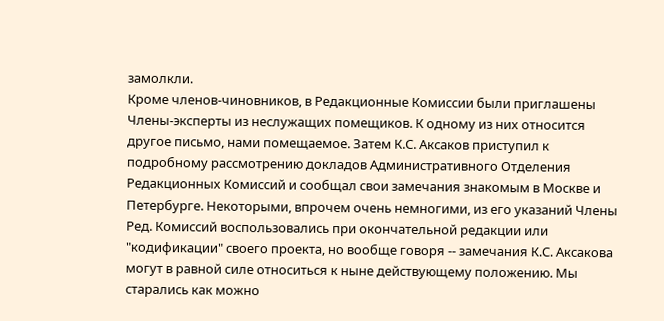замолкли.
Кроме членов-чиновников, в Редакционные Комиссии были приглашены Члены-эксперты из неслужащих помещиков. К одному из них относится другое письмо, нами помещаемое. Затем К.С. Аксаков приступил к подробному рассмотрению докладов Административного Отделения Редакционных Комиссий и сообщал свои замечания знакомым в Москве и Петербурге. Некоторыми, впрочем очень немногими, из его указаний Члены Ред. Комиссий воспользовались при окончательной редакции или "кодификации" своего проекта, но вообще говоря -- замечания К.С. Аксакова могут в равной силе относиться к ныне действующему положению. Мы старались как можно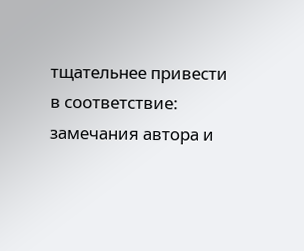тщательнее привести в соответствие: замечания автора и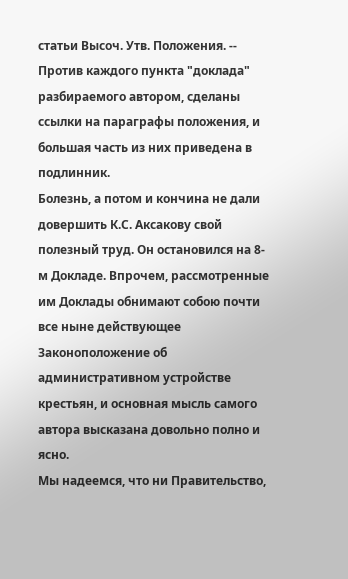статьи Высоч. Утв. Положения. -- Против каждого пункта "доклада" разбираемого автором, сделаны ссылки на параграфы положения, и большая часть из них приведена в подлинник.
Болезнь, а потом и кончина не дали довершить К.С. Аксакову свой полезный труд. Он остановился на 8-м Докладе. Впрочем, рассмотренные им Доклады обнимают собою почти все ныне действующее Законоположение об административном устройстве крестьян, и основная мысль самого автора высказана довольно полно и ясно.
Мы надеемся, что ни Правительство,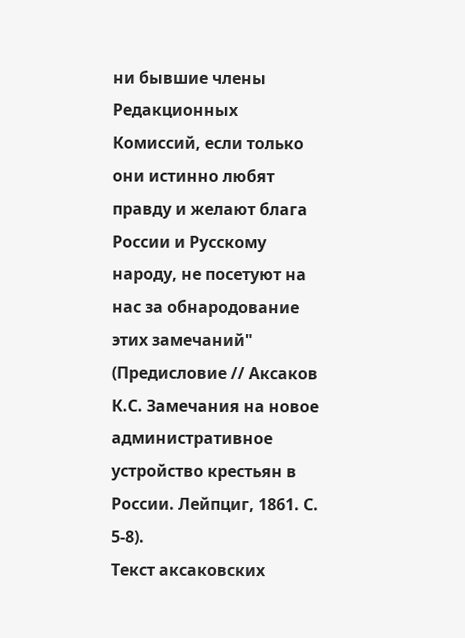ни бывшие члены Редакционных Комиссий, если только они истинно любят правду и желают блага России и Русскому народу, не посетуют на нас за обнародование этих замечаний" (Предисловие // Аксаков К.С. Замечания на новое административное устройство крестьян в России. Лейпциг, 1861. С. 5-8).
Текст аксаковских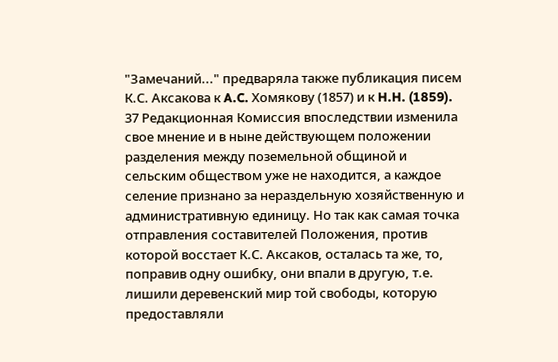"Замечаний..." предваряла также публикация писем К.С. Аксакова к A.C. Хомякову (1857) и к H.H. (1859).
37 Редакционная Комиссия впоследствии изменила свое мнение и в ныне действующем положении разделения между поземельной общиной и сельским обществом уже не находится, а каждое селение признано за нераздельную хозяйственную и административную единицу. Но так как самая точка отправления составителей Положения, против которой восстает К.С. Аксаков, осталась та же, то, поправив одну ошибку, они впали в другую, т.е. лишили деревенский мир той свободы, которую предоставляли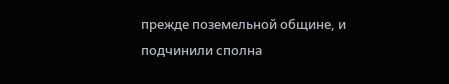прежде поземельной общине, и подчинили сполна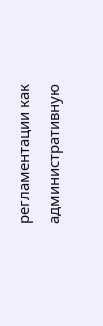регламентации как административную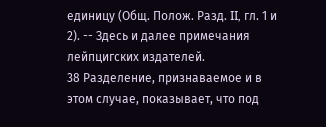единицу (Общ. Полож. Разд. II, гл. 1 и 2). -- Здесь и далее примечания лейпцигских издателей.
38 Разделение, признаваемое и в этом случае, показывает, что под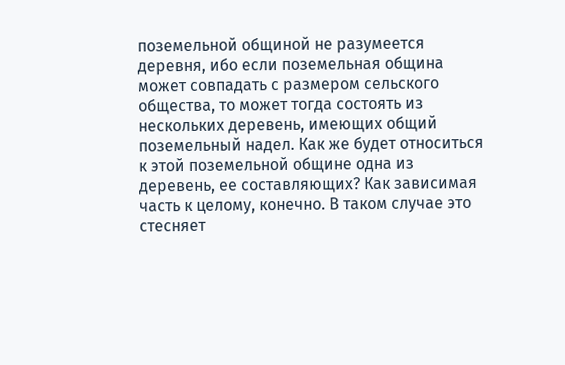поземельной общиной не разумеется деревня, ибо если поземельная община может совпадать с размером сельского общества, то может тогда состоять из нескольких деревень, имеющих общий поземельный надел. Как же будет относиться к этой поземельной общине одна из деревень, ее составляющих? Как зависимая часть к целому, конечно. В таком случае это стесняет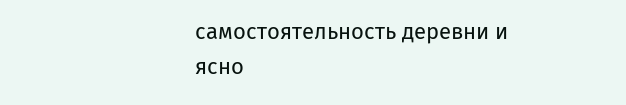самостоятельность деревни и ясно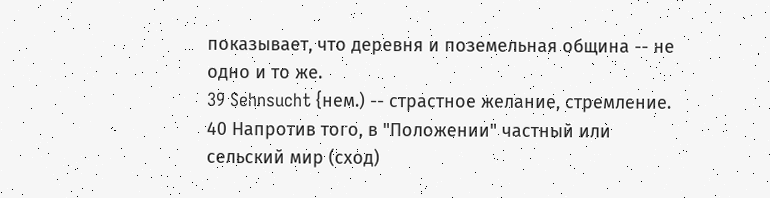показывает, что деревня и поземельная община -- не одно и то же.
39 Sehnsucht {нем.) -- страстное желание, стремление.
40 Напротив того, в "Положении" частный или сельский мир (сход)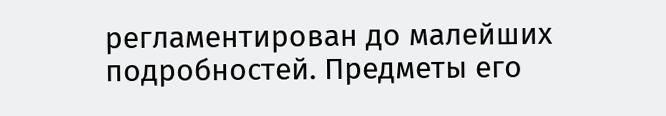регламентирован до малейших подробностей. Предметы его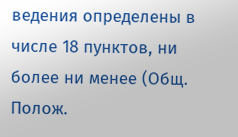ведения определены в числе 18 пунктов, ни более ни менее (Общ. Полож.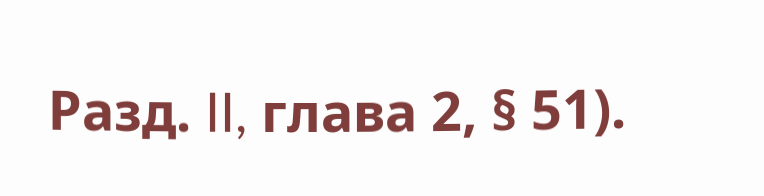Разд. II, глава 2, § 51).